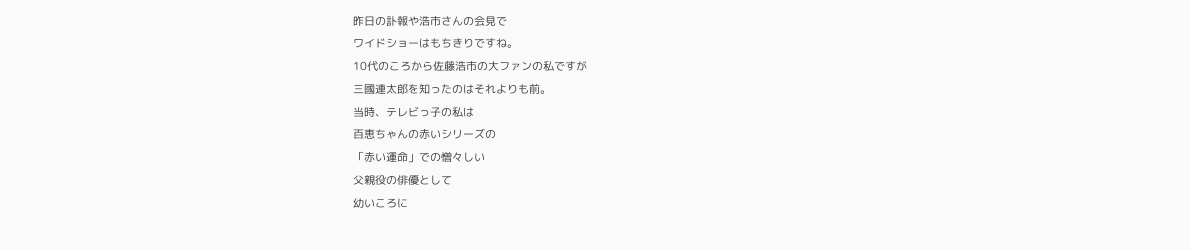昨日の訃報や浩市さんの会見で
ワイドショーはもちきりですね。
10代のころから佐藤浩市の大ファンの私ですが
三國連太郎を知ったのはそれよりも前。
当時、テレビっ子の私は
百恵ちゃんの赤いシリーズの
「赤い運命」での憎々しい
父親役の俳優として
幼いころに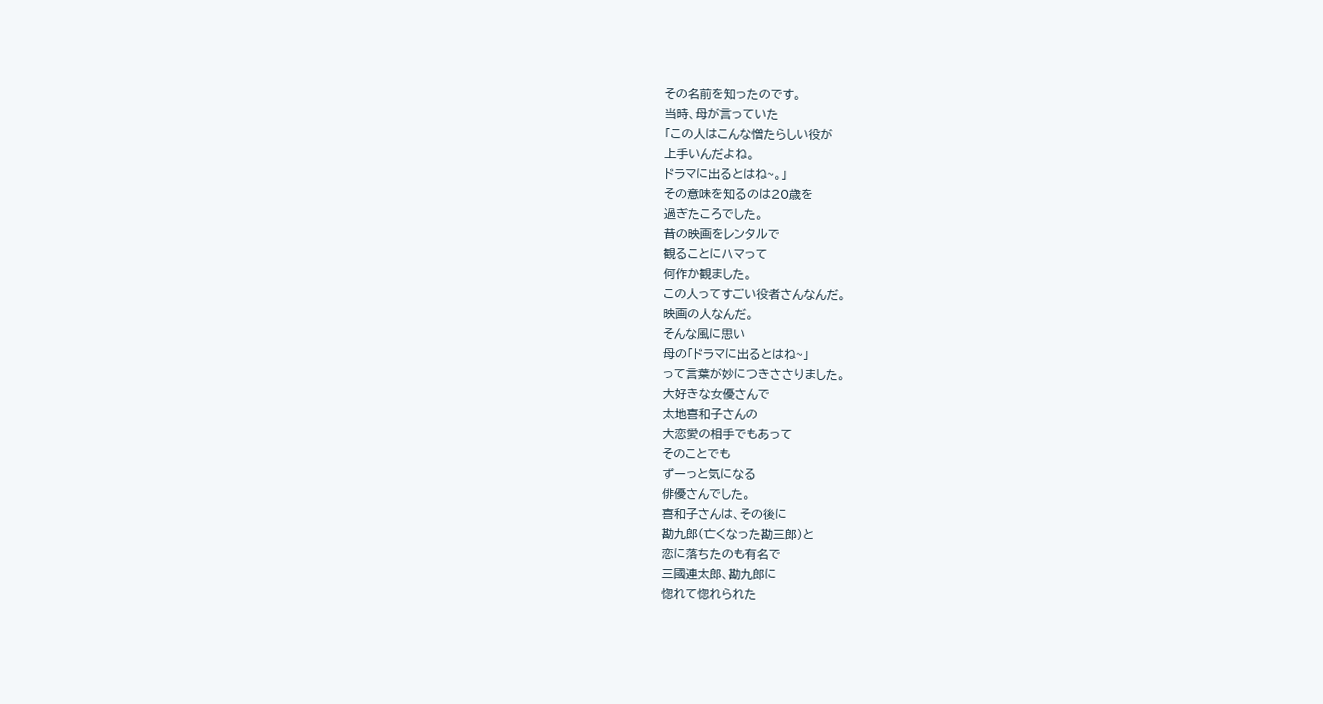その名前を知ったのです。
当時、母が言っていた
「この人はこんな憎たらしい役が
上手いんだよね。
ドラマに出るとはね~。」
その意味を知るのは20歳を
過ぎたころでした。
昔の映画をレンタルで
観ることにハマって
何作か観ました。
この人ってすごい役者さんなんだ。
映画の人なんだ。
そんな風に思い
母の「ドラマに出るとはね~」
って言葉が妙につきささりました。
大好きな女優さんで
太地喜和子さんの
大恋愛の相手でもあって
そのことでも
ずーっと気になる
俳優さんでした。
喜和子さんは、その後に
勘九郎(亡くなった勘三郎)と
恋に落ちたのも有名で
三國連太郎、勘九郎に
惚れて惚れられた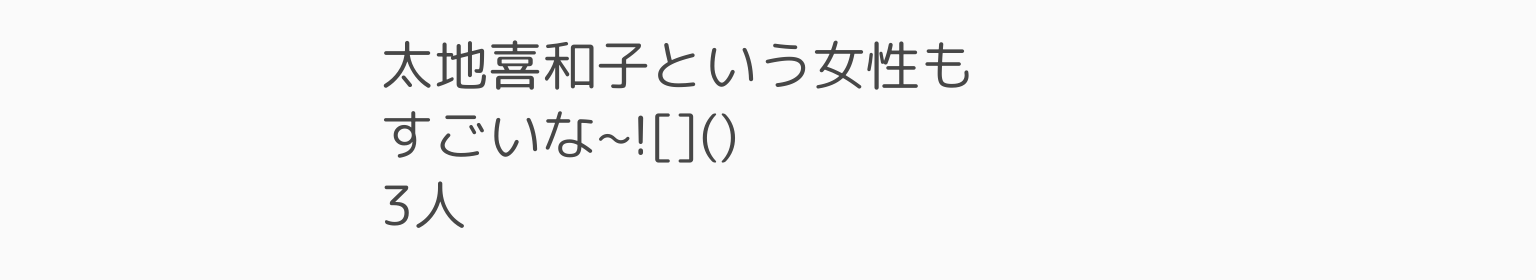太地喜和子という女性も
すごいな~![]()
3人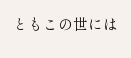ともこの世には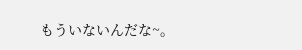もういないんだな~。